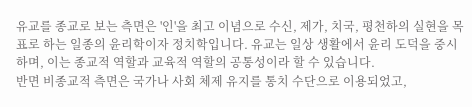유교를 종교로 보는 측면은 '인'을 최고 이념으로 수신, 제가, 치국, 평천하의 실현을 목표로 하는 일종의 윤리학이자 정치학입니다. 유교는 일상 생활에서 윤리 도덕을 중시하며, 이는 종교적 역할과 교육적 역할의 공통성이라 할 수 있습니다.
반면 비종교적 측면은 국가나 사회 체제 유지를 통치 수단으로 이용되었고,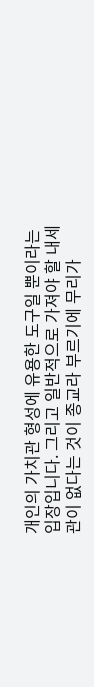개인의 가치관 형성에 유용한 도구일 뿐이라는 입장입니다. 그리고 일반적으로 가져야 할 내세관이 없다는 것이 종교라 부르기에 무리가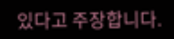있다고 주장합니다.